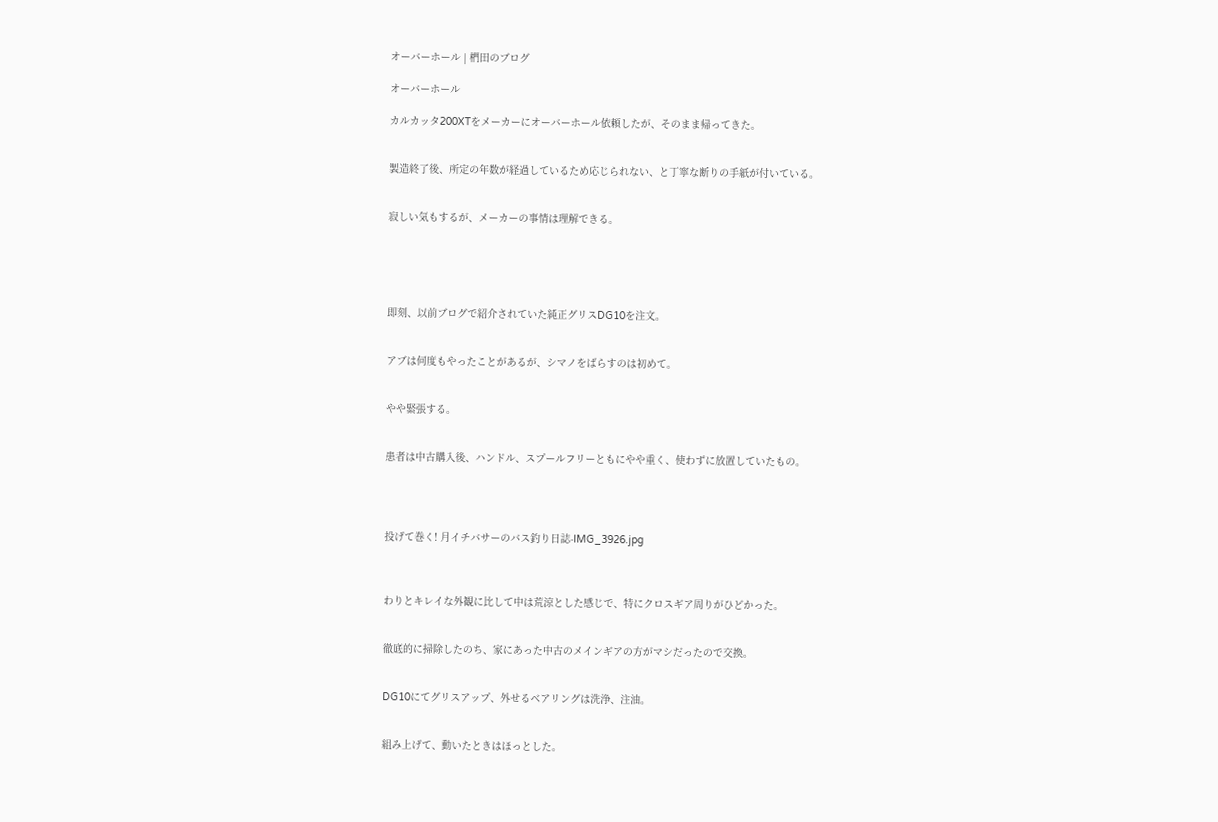オーバーホール | 椚田のブログ

オーバーホール

カルカッタ200XTをメーカーにオーバーホール依頼したが、そのまま帰ってきた。


製造終了後、所定の年数が経過しているため応じられない、と丁寧な断りの手紙が付いている。


寂しい気もするが、メーカーの事情は理解できる。





即刻、以前ブログで紹介されていた純正グリスDG10を注文。


アブは何度もやったことがあるが、シマノをばらすのは初めて。


やや緊張する。


患者は中古購入後、ハンドル、スプールフリーともにやや重く、使わずに放置していたもの。




投げて巻く! 月イチバサーのバス釣り日誌-IMG_3926.jpg



わりとキレイな外観に比して中は荒涼とした感じで、特にクロスギア周りがひどかった。


徹底的に掃除したのち、家にあった中古のメインギアの方がマシだったので交換。


DG10にてグリスアップ、外せるベアリングは洗浄、注油。


組み上げて、動いたときはほっとした。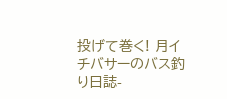投げて巻く! 月イチバサーのバス釣り日誌-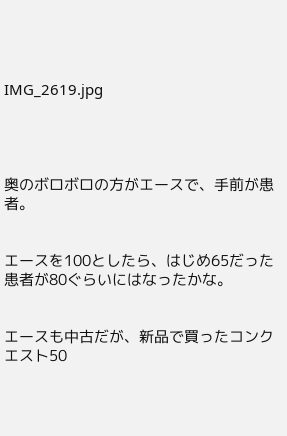IMG_2619.jpg




奥のボロボロの方がエースで、手前が患者。


エースを100としたら、はじめ65だった患者が80ぐらいにはなったかな。


エースも中古だが、新品で買ったコンクエスト50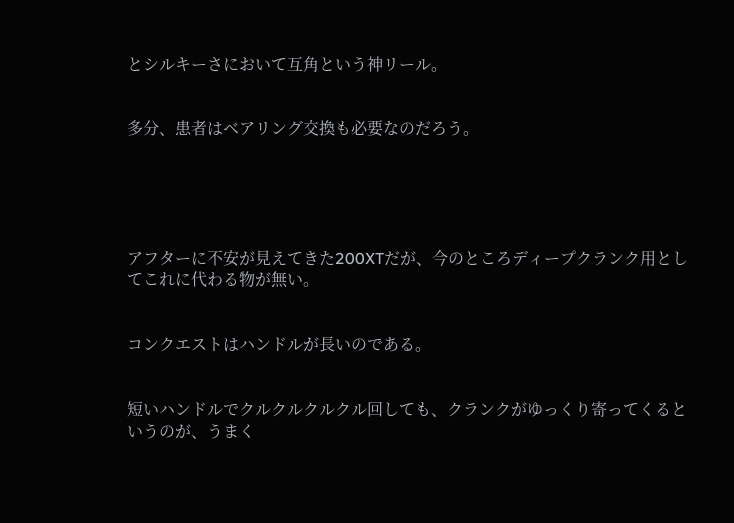とシルキーさにおいて互角という神リール。


多分、患者はベアリング交換も必要なのだろう。





アフターに不安が見えてきた200XTだが、今のところディープクランク用としてこれに代わる物が無い。


コンクエストはハンドルが長いのである。


短いハンドルでクルクルクルクル回しても、クランクがゆっくり寄ってくるというのが、うまく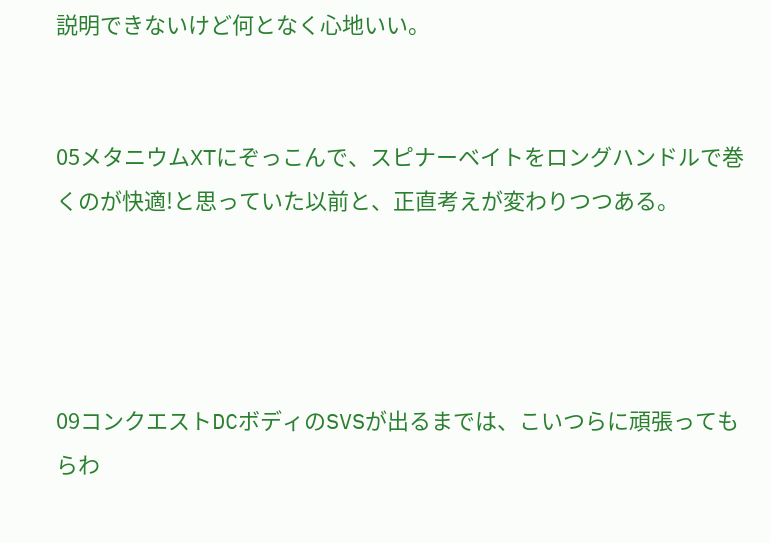説明できないけど何となく心地いい。


05メタニウムXTにぞっこんで、スピナーベイトをロングハンドルで巻くのが快適!と思っていた以前と、正直考えが変わりつつある。




09コンクエストDCボディのSVSが出るまでは、こいつらに頑張ってもらわ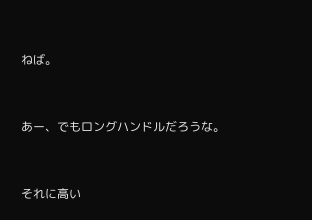ねば。


あー、でもロングハンドルだろうな。


それに高い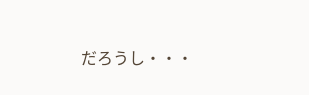だろうし・・・